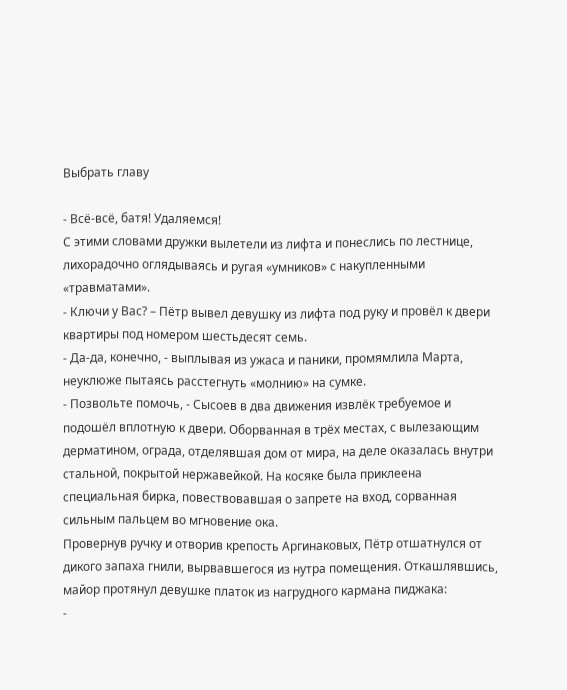Выбрать главу

- Всё-всё, батя! Удаляемся!
С этими словами дружки вылетели из лифта и понеслись по лестнице, лихорадочно оглядываясь и ругая «умников» с накупленными «травматами».
- Ключи у Вас? – Пётр вывел девушку из лифта под руку и провёл к двери квартиры под номером шестьдесят семь.
- Да-да, конечно, - выплывая из ужаса и паники, промямлила Марта, неуклюже пытаясь расстегнуть «молнию» на сумке.
- Позвольте помочь, - Сысоев в два движения извлёк требуемое и подошёл вплотную к двери. Оборванная в трёх местах, с вылезающим дерматином, ограда, отделявшая дом от мира, на деле оказалась внутри стальной, покрытой нержавейкой. На косяке была приклеена специальная бирка, повествовавшая о запрете на вход, сорванная сильным пальцем во мгновение ока.
Провернув ручку и отворив крепость Аргинаковых, Пётр отшатнулся от дикого запаха гнили, вырвавшегося из нутра помещения. Откашлявшись, майор протянул девушке платок из нагрудного кармана пиджака:
-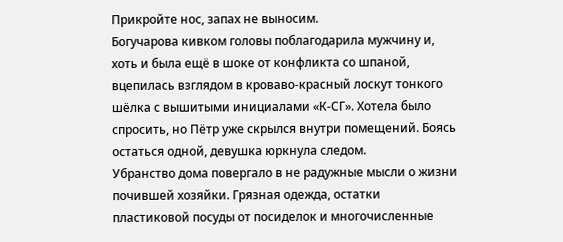Прикройте нос, запах не выносим.
Богучарова кивком головы поблагодарила мужчину и, хоть и была ещё в шоке от конфликта со шпаной, вцепилась взглядом в кроваво-красный лоскут тонкого шёлка с вышитыми инициалами «К-СГ». Хотела было спросить, но Пётр уже скрылся внутри помещений. Боясь остаться одной, девушка юркнула следом.
Убранство дома повергало в не радужные мысли о жизни почившей хозяйки. Грязная одежда, остатки пластиковой посуды от посиделок и многочисленные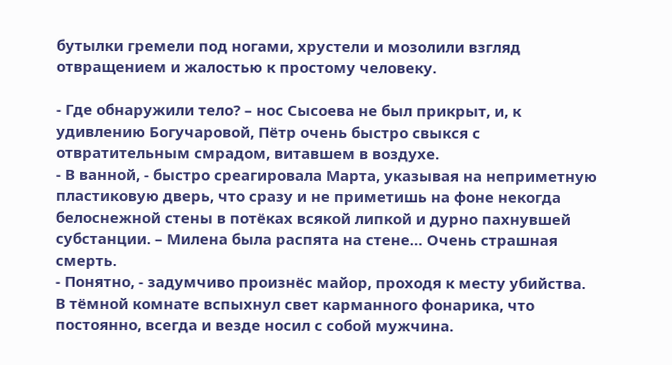бутылки гремели под ногами, хрустели и мозолили взгляд отвращением и жалостью к простому человеку.

- Где обнаружили тело? – нос Сысоева не был прикрыт, и, к удивлению Богучаровой, Пётр очень быстро свыкся с отвратительным смрадом, витавшем в воздухе.
- В ванной, - быстро среагировала Марта, указывая на неприметную пластиковую дверь, что сразу и не приметишь на фоне некогда белоснежной стены в потёках всякой липкой и дурно пахнувшей субстанции. – Милена была распята на стене… Очень страшная смерть.
- Понятно, - задумчиво произнёс майор, проходя к месту убийства.
В тёмной комнате вспыхнул свет карманного фонарика, что постоянно, всегда и везде носил с собой мужчина.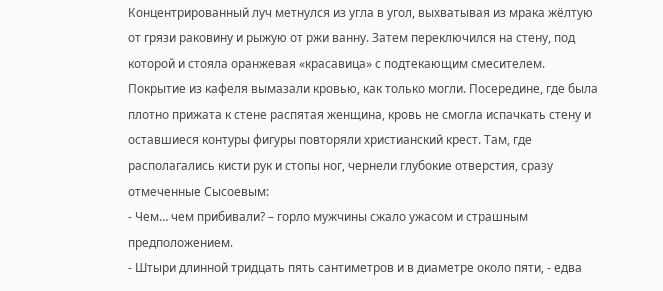Концентрированный луч метнулся из угла в угол, выхватывая из мрака жёлтую от грязи раковину и рыжую от ржи ванну. Затем переключился на стену, под которой и стояла оранжевая «красавица» с подтекающим смесителем.
Покрытие из кафеля вымазали кровью, как только могли. Посередине, где была плотно прижата к стене распятая женщина, кровь не смогла испачкать стену и оставшиеся контуры фигуры повторяли христианский крест. Там, где располагались кисти рук и стопы ног, чернели глубокие отверстия, сразу отмеченные Сысоевым:
- Чем… чем прибивали? – горло мужчины сжало ужасом и страшным предположением.
- Штыри длинной тридцать пять сантиметров и в диаметре около пяти, - едва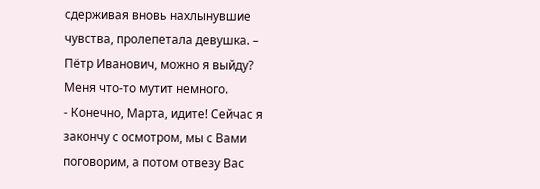сдерживая вновь нахлынувшие чувства, пролепетала девушка. – Пётр Иванович, можно я выйду? Меня что-то мутит немного.
- Конечно, Марта, идите! Сейчас я закончу с осмотром, мы с Вами поговорим, а потом отвезу Вас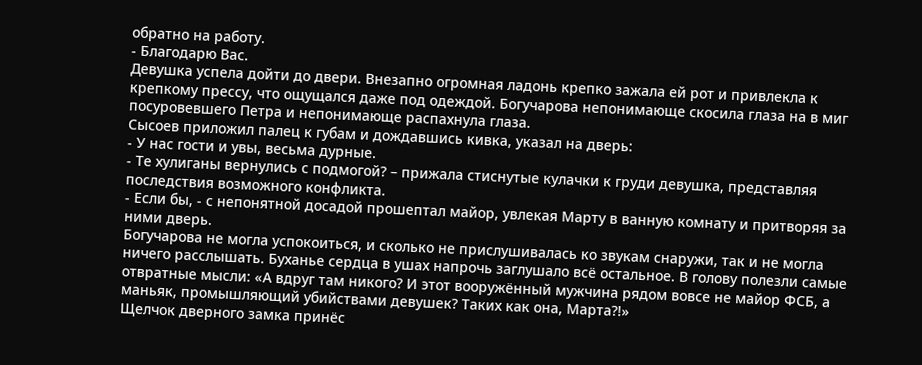обратно на работу.
- Благодарю Вас.
Девушка успела дойти до двери. Внезапно огромная ладонь крепко зажала ей рот и привлекла к крепкому прессу, что ощущался даже под одеждой. Богучарова непонимающе скосила глаза на в миг посуровевшего Петра и непонимающе распахнула глаза.
Сысоев приложил палец к губам и дождавшись кивка, указал на дверь:
- У нас гости и увы, весьма дурные.
- Те хулиганы вернулись с подмогой? – прижала стиснутые кулачки к груди девушка, представляя последствия возможного конфликта.
- Если бы, - с непонятной досадой прошептал майор, увлекая Марту в ванную комнату и притворяя за ними дверь.
Богучарова не могла успокоиться, и сколько не прислушивалась ко звукам снаружи, так и не могла ничего расслышать. Буханье сердца в ушах напрочь заглушало всё остальное. В голову полезли самые отвратные мысли: «А вдруг там никого? И этот вооружённый мужчина рядом вовсе не майор ФСБ, а маньяк, промышляющий убийствами девушек? Таких как она, Марта?!»
Щелчок дверного замка принёс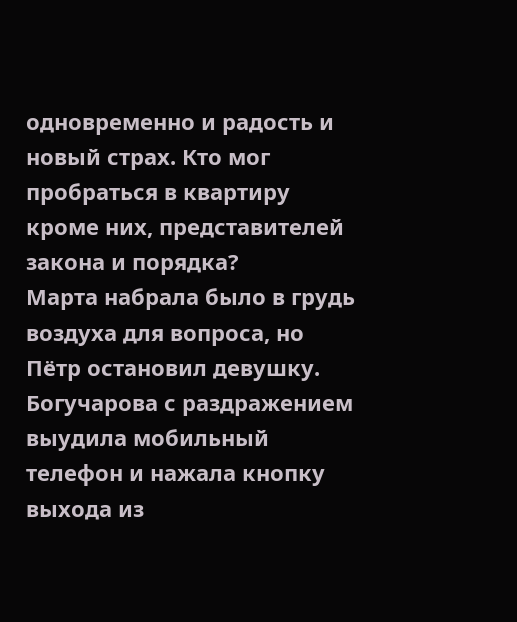одновременно и радость и новый страх. Кто мог пробраться в квартиру кроме них, представителей закона и порядка?
Марта набрала было в грудь воздуха для вопроса, но Пётр остановил девушку. Богучарова с раздражением выудила мобильный телефон и нажала кнопку выхода из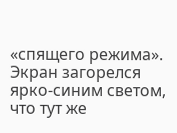«спящего режима». Экран загорелся ярко-синим светом, что тут же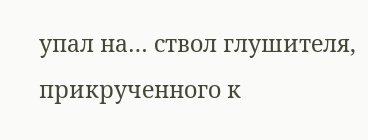упал на… ствол глушителя, прикрученного к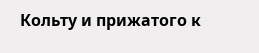Кольту и прижатого к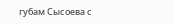губам Сысоева с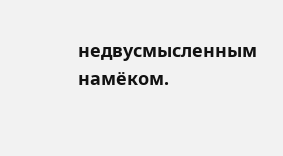недвусмысленным намёком.